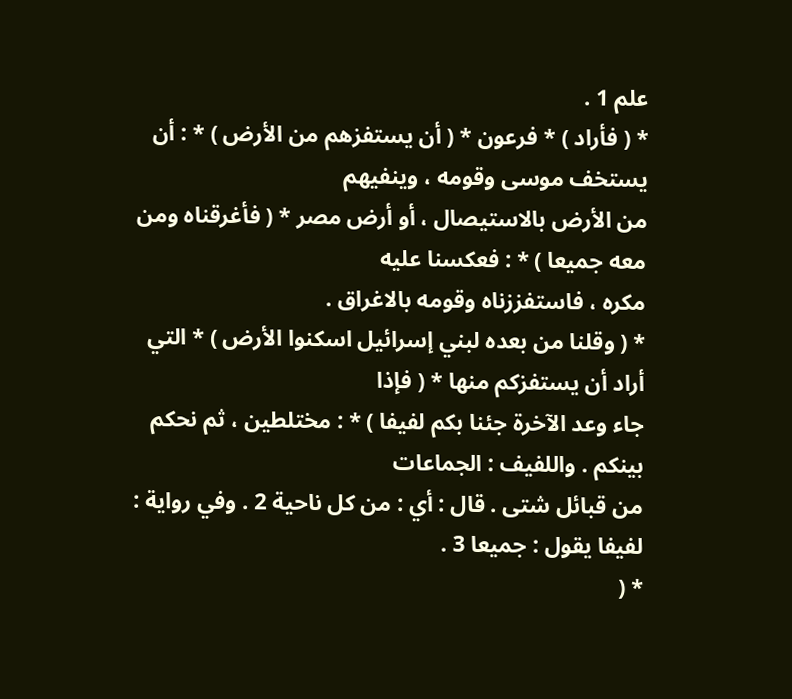علم 1 .
* ( فأراد ) * فرعون * ( أن يستفزهم من الأرض ) * : أن يستخف موسى وقومه ، وينفيهم
من الأرض بالاستيصال ، أو أرض مصر * ( فأغرقناه ومن معه جميعا ) * : فعكسنا عليه
مكره ، فاستفززناه وقومه بالاغراق .
* ( وقلنا من بعده لبني إسرائيل اسكنوا الأرض ) * التي أراد أن يستفزكم منها * ( فإذا
جاء وعد الآخرة جئنا بكم لفيفا ) * : مختلطين ، ثم نحكم بينكم . واللفيف : الجماعات
من قبائل شتى . قال : أي : من كل ناحية 2 . وفي رواية : لفيفا يقول : جميعا 3 .
* (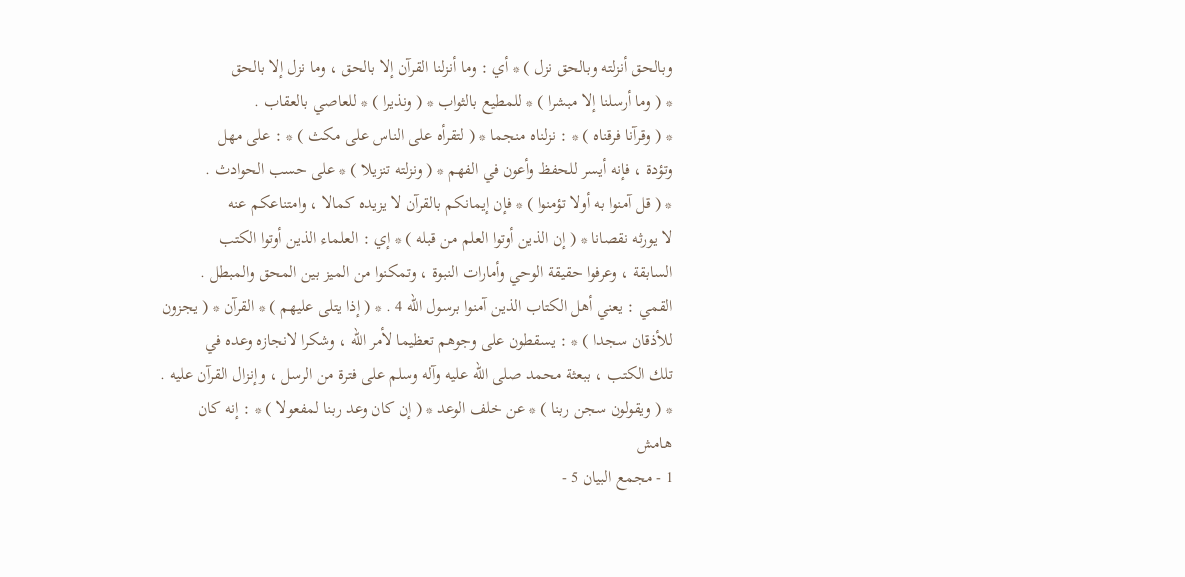وبالحق أنزلته وبالحق نزل ) * أي : وما أنزلنا القرآن إلا بالحق ، وما نزل إلا بالحق
* ( وما أرسلنا إلا مبشرا ) * للمطيع بالثواب * ( ونذيرا ) * للعاصي بالعقاب .
* ( وقرآنا فرقناه ) * : نزلناه منجما * ( لتقرأه على الناس على مكث ) * : على مهل
وتؤدة ، فإنه أيسر للحفظ وأعون في الفهم * ( ونزلته تنزيلا ) * على حسب الحوادث .
* ( قل آمنوا به أولا تؤمنوا ) * فإن إيمانكم بالقرآن لا يزيده كمالا ، وامتناعكم عنه
لا يورثه نقصانا * ( إن الذين أوتوا العلم من قبله ) * إي : العلماء الذين أوتوا الكتب
السابقة ، وعرفوا حقيقة الوحي وأمارات النبوة ، وتمكنوا من الميز بين المحق والمبطل .
القمي : يعني أهل الكتاب الذين آمنوا برسول الله 4 . * ( إذا يتلى عليهم ) * القرآن * ( يجزون
للأذقان سجدا ) * : يسقطون على وجوهم تعظيما لأمر الله ، وشكرا لانجازه وعده في
تلك الكتب ، ببعثة محمد صلى الله عليه وآله وسلم على فترة من الرسل ، وإنزال القرآن عليه .
* ( ويقولون سجن ربنا ) * عن خلف الوعد * ( إن كان وعد ربنا لمفعولا ) * : إنه كان
هامش
1 - مجمع البيان 5 -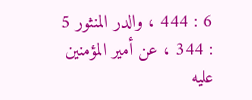6 : 444 ، والدر المنثور 5 : 344 ، عن أمير المؤمنين عليه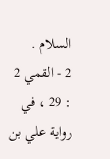السلام .
2 - القمي 2 : 29 ، في رواية علي بن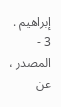إبراهيم .
3 - المصدر ، عن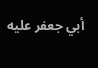أبي جعفر عليه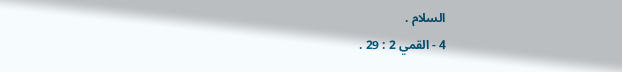السلام .
4 - القمي 2 : 29 .